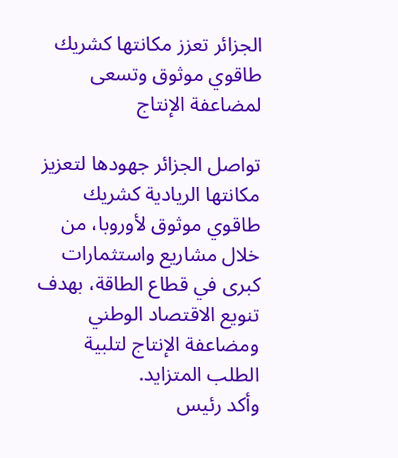الجزائر تعزز مكانتها كشريك طاقوي موثوق وتسعى لمضاعفة الإنتاج

تواصل الجزائر جهودها لتعزيز مكانتها الريادية كشريك طاقوي موثوق لأوروبا، من خلال مشاريع واستثمارات كبرى في قطاع الطاقة، بهدف تنويع الاقتصاد الوطني ومضاعفة الإنتاج لتلبية الطلب المتزايد.
وأكد رئيس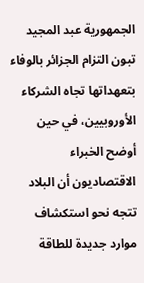الجمهورية عبد المجيد تبون التزام الجزائر بالوفاء بتعهداتها تجاه الشركاء الأوروبيين، في حين أوضح الخبراء الاقتصاديون أن البلاد تتجه نحو استكشاف موارد جديدة للطاقة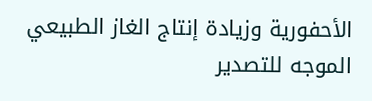الأحفورية وزيادة إنتاج الغاز الطبيعي الموجه للتصدير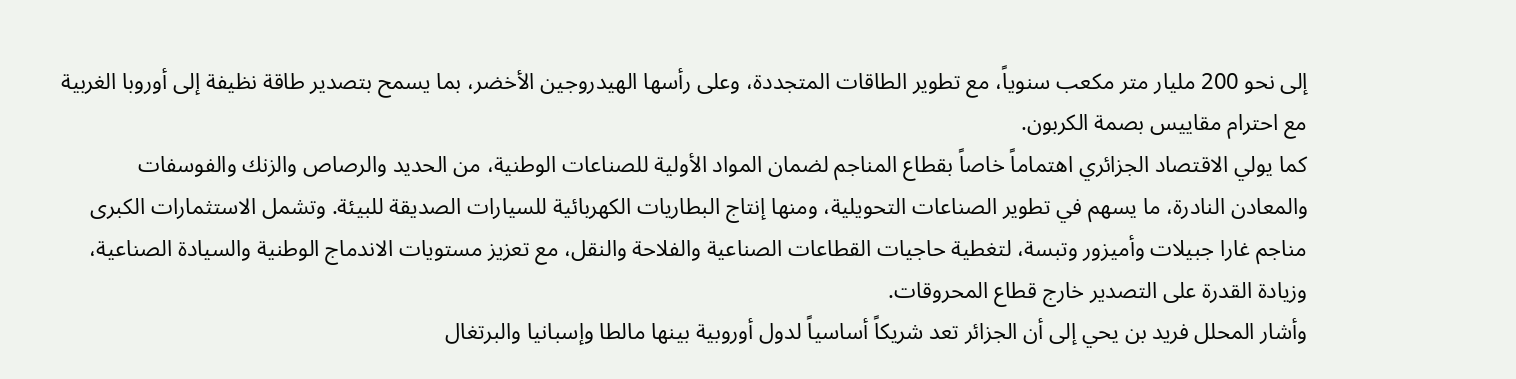إلى نحو 200 مليار متر مكعب سنوياً، مع تطوير الطاقات المتجددة، وعلى رأسها الهيدروجين الأخضر، بما يسمح بتصدير طاقة نظيفة إلى أوروبا الغربية مع احترام مقاييس بصمة الكربون.
كما يولي الاقتصاد الجزائري اهتماماً خاصاً بقطاع المناجم لضمان المواد الأولية للصناعات الوطنية، من الحديد والرصاص والزنك والفوسفات والمعادن النادرة، ما يسهم في تطوير الصناعات التحويلية، ومنها إنتاج البطاريات الكهربائية للسيارات الصديقة للبيئة. وتشمل الاستثمارات الكبرى مناجم غارا جبيلات وأميزور وتبسة، لتغطية حاجيات القطاعات الصناعية والفلاحة والنقل، مع تعزيز مستويات الاندماج الوطنية والسيادة الصناعية، وزيادة القدرة على التصدير خارج قطاع المحروقات.
وأشار المحلل فريد بن يحي إلى أن الجزائر تعد شريكاً أساسياً لدول أوروبية بينها مالطا وإسبانيا والبرتغال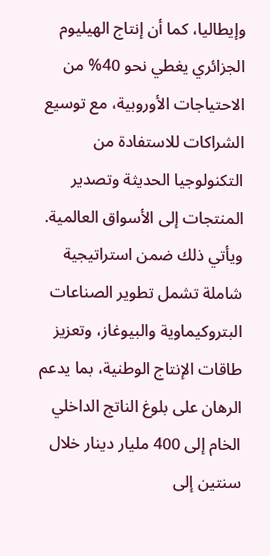وإيطاليا، كما أن إنتاج الهيليوم الجزائري يغطي نحو 40% من الاحتياجات الأوروبية، مع توسيع الشراكات للاستفادة من التكنولوجيا الحديثة وتصدير المنتجات إلى الأسواق العالمية.
ويأتي ذلك ضمن استراتيجية شاملة تشمل تطوير الصناعات البتروكيماوية والبيوغاز، وتعزيز طاقات الإنتاج الوطنية، بما يدعم الرهان على بلوغ الناتج الداخلي الخام إلى 400 مليار دينار خلال سنتين إلى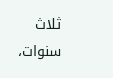ثلاث سنوات،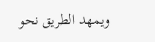ويمهد الطريق نحو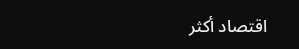اقتصاد أكثر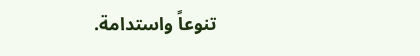تنوعاً واستدامة.